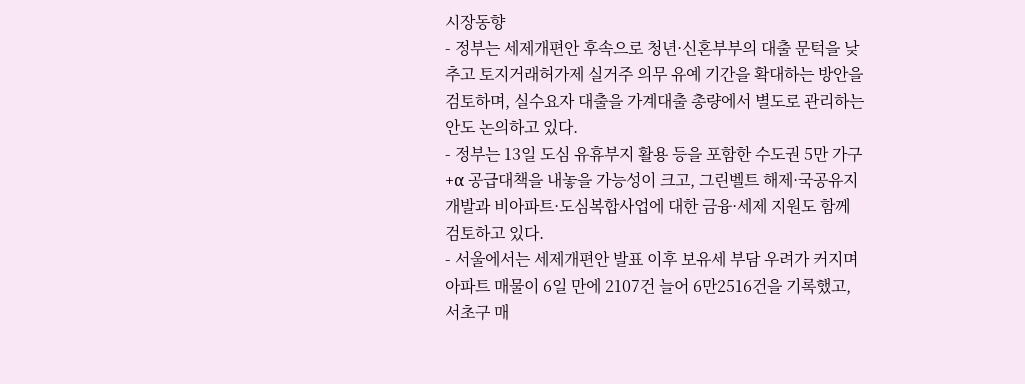시장동향
- 정부는 세제개편안 후속으로 청년·신혼부부의 대출 문턱을 낮추고 토지거래허가제 실거주 의무 유예 기간을 확대하는 방안을 검토하며, 실수요자 대출을 가계대출 총량에서 별도로 관리하는 안도 논의하고 있다.
- 정부는 13일 도심 유휴부지 활용 등을 포함한 수도권 5만 가구+α 공급대책을 내놓을 가능성이 크고, 그린벨트 해제·국공유지 개발과 비아파트·도심복합사업에 대한 금융·세제 지원도 함께 검토하고 있다.
- 서울에서는 세제개편안 발표 이후 보유세 부담 우려가 커지며 아파트 매물이 6일 만에 2107건 늘어 6만2516건을 기록했고, 서초구 매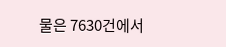물은 7630건에서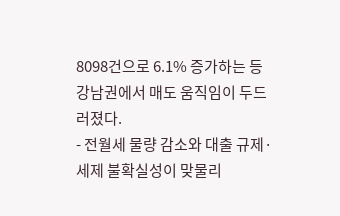8098건으로 6.1% 증가하는 등 강남권에서 매도 움직임이 두드러졌다.
- 전월세 물량 감소와 대출 규제·세제 불확실성이 맞물리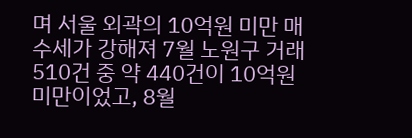며 서울 외곽의 10억원 미만 매수세가 강해져 7월 노원구 거래 510건 중 약 440건이 10억원 미만이었고, 8월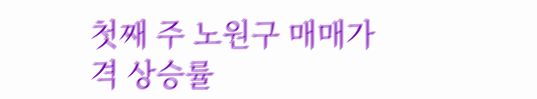첫째 주 노원구 매매가격 상승률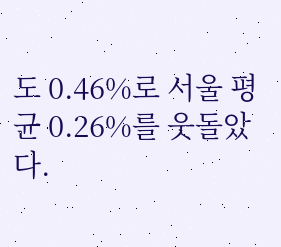도 0.46%로 서울 평균 0.26%를 웃돌았다.